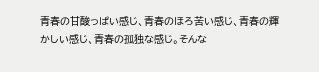青春の甘酸っぱい感じ、青春のほろ苦い感じ、青春の輝かしい感じ、青春の孤独な感じ。そんな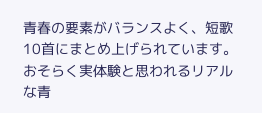青春の要素がバランスよく、短歌10首にまとめ上げられています。おそらく実体験と思われるリアルな青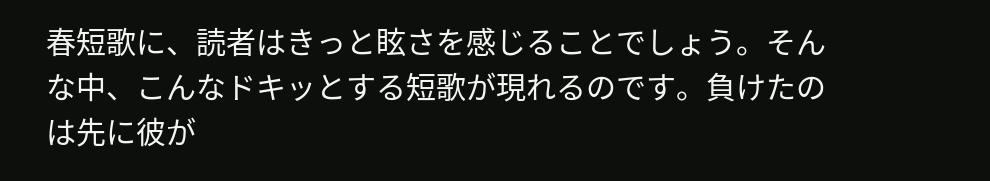春短歌に、読者はきっと眩さを感じることでしょう。そんな中、こんなドキッとする短歌が現れるのです。負けたのは先に彼が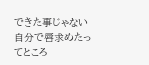できた事じゃない自分で唇求めたってところ